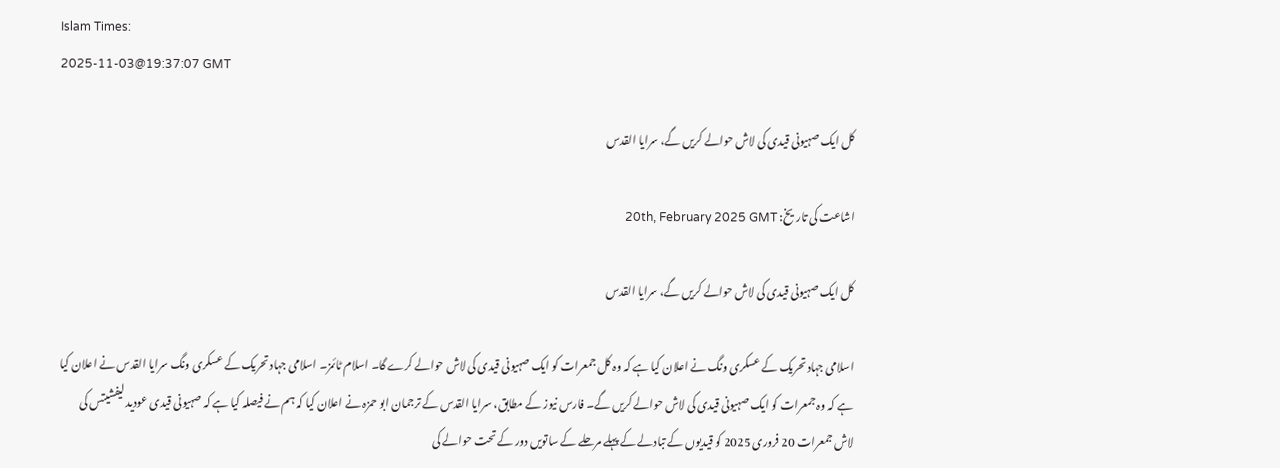Islam Times:
2025-11-03@19:37:07 GMT

کل ایک صہیونی قیدی کی لاش حوالے کریں گے، سرایا القدس

اشاعت کی تاریخ: 20th, February 2025 GMT

کل ایک صہیونی قیدی کی لاش حوالے کریں گے، سرایا القدس

اسلامی جہاد تحریک کے عسکری ونگ نے اعلان کیا ہے کہ وہ کل جمعرات کو ایک صہیونی قیدی کی لاش حوالے کرے گا۔ اسلام ٹائمز۔ اسلامی جہاد تحریک کے عسکری ونگ سرایا القدس نے اعلان کیا ہے کہ وہ جمعرات کو ایک صہیونی قیدی کی لاش حوالے کریں گے۔ فارس نیوز کے مطابق، سرایا القدس کے ترجمان ابو حمزہ نے اعلان کیا کہ ہم نے فیصلہ کیا ہے کہ صہیونی قیدی عودید لیفشیتس کی لاش جمعرات 20 فروری 2025 کو قیدیوں کے تبادلے کے پہلے مرحلے کے ساتویں دور کے تحت حوالے کی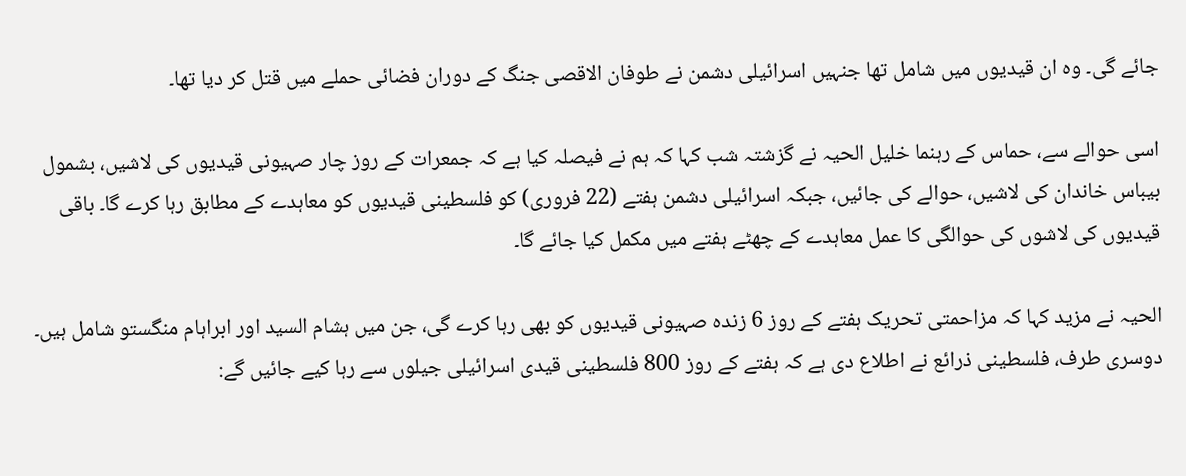جائے گی۔ وہ ان قیدیوں میں شامل تھا جنہیں اسرائیلی دشمن نے طوفان الاقصی جنگ کے دوران فضائی حملے میں قتل کر دیا تھا۔

اسی حوالے سے، حماس کے رہنما خلیل الحیہ نے گزشتہ شب کہا کہ ہم نے فیصلہ کیا ہے کہ جمعرات کے روز چار صہیونی قیدیوں کی لاشیں، بشمول بیباس خاندان کی لاشیں، حوالے کی جائیں، جبکہ اسرائیلی دشمن ہفتے (22 فروری) کو فلسطینی قیدیوں کو معاہدے کے مطابق رہا کرے گا۔ باقی قیدیوں کی لاشوں کی حوالگی کا عمل معاہدے کے چھٹے ہفتے میں مکمل کیا جائے گا۔

الحیہ نے مزید کہا کہ مزاحمتی تحریک ہفتے کے روز 6 زندہ صہیونی قیدیوں کو بھی رہا کرے گی، جن میں ہشام السید اور ابراہام منگستو شامل ہیں۔ دوسری طرف، فلسطینی ذرائع نے اطلاع دی ہے کہ ہفتے کے روز 800 فلسطینی قیدی اسرائیلی جیلوں سے رہا کیے جائیں گے: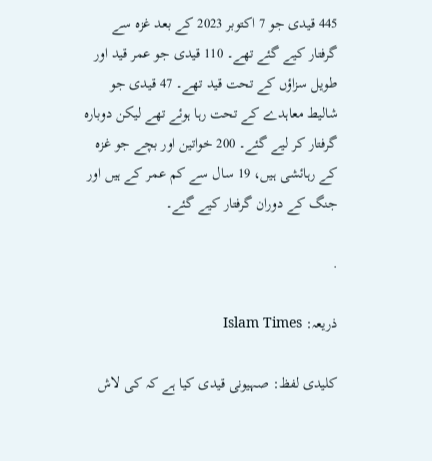445 قیدی جو 7 اکتوبر 2023 کے بعد غزہ سے گرفتار کیے گئے تھے۔ 110 قیدی جو عمر قید اور طویل سزاؤں کے تحت قید تھے۔ 47 قیدی جو شالیط معاہدے کے تحت رہا ہوئے تھے لیکن دوبارہ گرفتار کر لیے گئے۔ 200 خواتین اور بچے جو غزہ کے رہائشی ہیں، 19 سال سے کم عمر کے ہیں اور جنگ کے دوران گرفتار کیے گئے۔

.

ذریعہ: Islam Times

کلیدی لفظ: صہیونی قیدی کیا ہے کہ کی لاش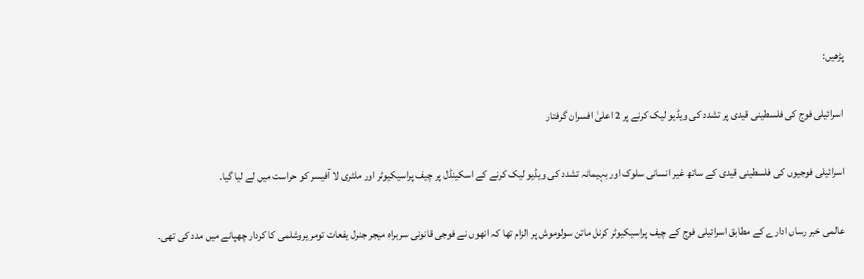پڑھیں:

اسرائیلی فوج کی فلسطینی قیدی پر تشدد کی ویڈیو لیک کرنے پر 2 اعلیٰ افسران گرفتار

اسرائیلی فوجیوں کی فلسطینی قیدی کے ساتھ غیر انسانی سلوک اور بہیمانہ تشدد کی ویڈیو لیک کرنے کے اسکینڈل پر چیف پراسیکیوٹر اور ملٹری لا آفیسر کو حراست میں لے لیا گیا۔

عالمی خبر رساں ادارے کے مطابق اسرائیلی فوج کے چیف پراسیکیوٹر کرنل ماتن سولوموش پر الزام تھا کہ انھوں نے فوجی قانونی سربراہ میجر جنرل یفعات تومر یروشلمی کا کردار چھپانے میں مدد کی تھی۔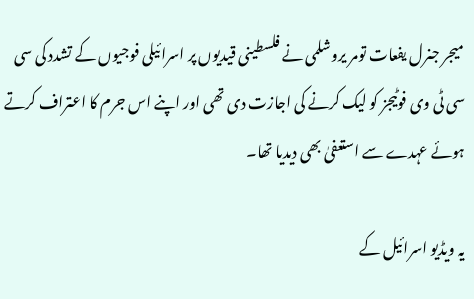میجر جنرل یفعات تومر یروشلمی نے فلسطینی قیدیوں پر اسرائیلی فوجیوں کے تشدد کی سی سی ٹی وی فوٹیجز کو لیک کرنے کی اجازت دی تھی اور اپنے اس جرم کا اعتراف کرتے ہوئے عہدے سے استعفیٰ بھی دیدیا تھا۔

یہ ویڈیو اسرائیل کے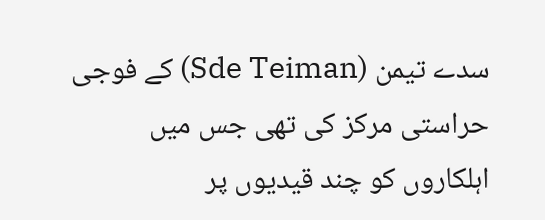سدے تیمن (Sde Teiman) کے فوجی حراستی مرکز کی تھی جس میں اہلکاروں کو چند قیدیوں پر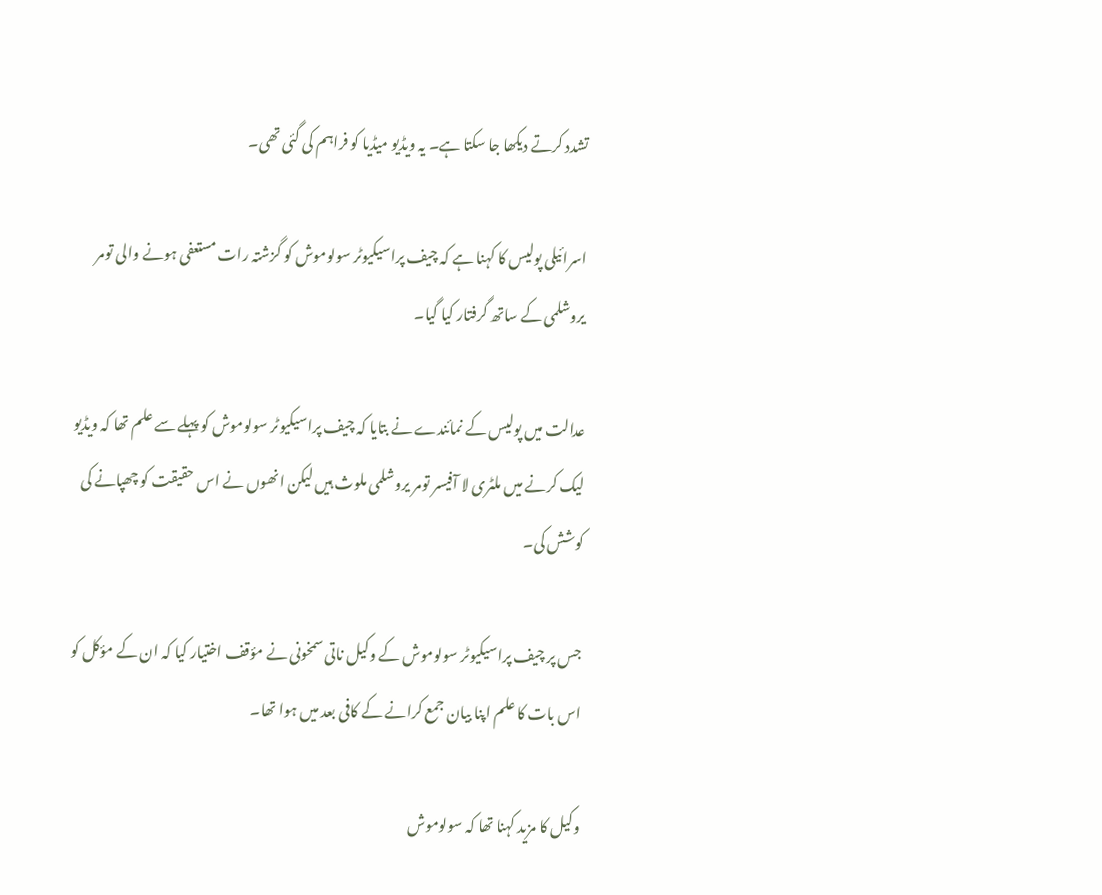تشدد کرتے دیکھا جا سکتا ہے۔ یہ ویڈیو میڈیا کو فراہم کی گئی تھی۔

اسرائیلی پولیس کا کہنا ہے کہ چیف پراسیکیوٹر سولوموش کو گزشتہ رات مستعفی ہونے والی تومر یروشلمی کے ساتھ گرفتار کیا گیا۔

عدالت میں پولیس کے نمائندے نے بتایا کہ چیف پراسیکیوٹر سولوموش کو پہلے سے علم تھا کہ ویڈیو لیک کرنے میں ملٹری لا آفیسر تومر یروشلمی ملوث ہیں لیکن انھوں نے اس حقیقت کو چھپانے کی کوشش کی۔

جس پر چیف پراسیکیوٹر سولوموش کے وکیل ناتی سمخونی نے مؤقف اختیار کیا کہ ان کے مؤکل کو اس بات کا علم اپنا بیان جمع کرانے کے کافی بعد میں ہوا تھا۔

وکیل کا مزید کہنا تھا کہ سولوموش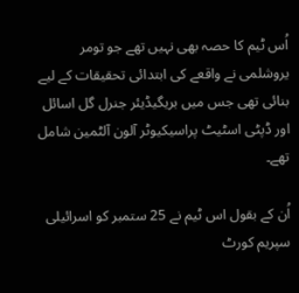اُس ٹیم کا حصہ بھی نہیں تھے جو تومر یروشلمی نے واقعے کی ابتدائی تحقیقات کے لیے بنائی تھی جس میں بریگیڈیئر جنرل گل اسائل اور ڈپٹی اسٹیٹ پراسیکیوٹر آلون آلٹمین شامل تھے۔

اُن کے بقول اس ٹیم نے 25 ستمبر کو اسرائیلی سپریم کورٹ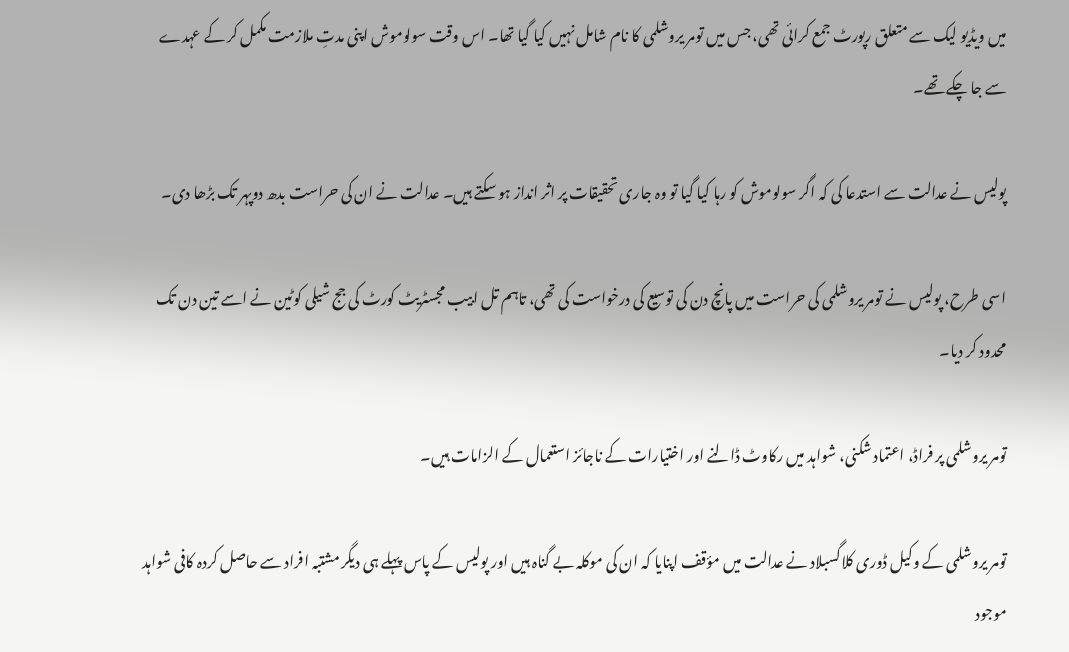میں ویڈیو لیک سے متعلق رپورٹ جمع کرائی تھی، جس میں تومر یروشلمی کا نام شامل نہیں کیا گیا تھا۔ اس وقت سولوموش اپنی مدتِ ملازمت مکمل کر کے عہدے سے جا چکے تھے۔

پولیس نے عدالت سے استدعا کی کہ اگر سولوموش کو رہا کیا گیا تو وہ جاری تحقیقات پر اثر انداز ہو سکتے ہیں۔ عدالت نے ان کی حراست بدھ دوپہر تک بڑھا دی۔

اسی طرح، پولیس نے تومر یروشلمی کی حراست میں پانچ دن کی توسیع کی درخواست کی تھی، تاہم تل ابیب مجسٹریٹ کورٹ کی جج شیلی کوٹین نے اسے تین دن تک محدود کر دیا۔

تومر یروشلمی پر فراڈ، اعتماد شکنی، شواہد میں رکاوٹ ڈالنے اور اختیارات کے ناجائز استعمال کے الزامات ہیں۔

تومر یروشلمی کے وکیل ڈوری کلاگسبلاد نے عدالت میں مؤقف اپنایا کہ ان کی موکلہ بے گناہ ہیں اور پولیس کے پاس پہلے ہی دیگر مشتبہ افراد سے حاصل کردہ کافی شواہد موجود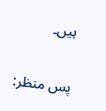ہیں۔

پس منظر: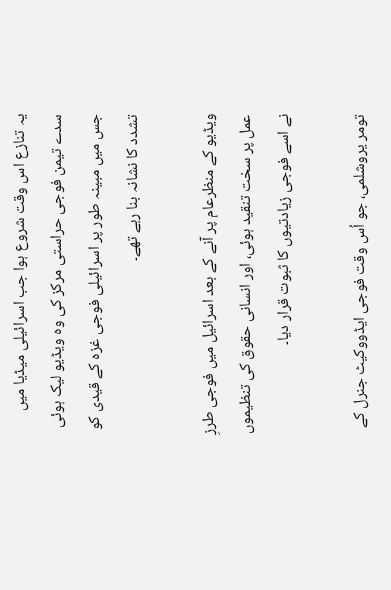یہ تنازع اس وقت شروع ہوا جب اسرائیلی میڈیا میں سدے تیمن فوجی حراستی مرکز کی وہ ویڈیو لیک ہوئی جس میں مبینہ طور پر اسرائیلی فوجی غزہ کے قیدی کو تشدد کا نشانہ بنا رہے تھے۔

ویڈیو کے منظرعام پر آنے کے بعد اسرائیل میں فوجی طرزِ عمل پر سخت تنقید ہوئی، اور انسانی حقوق کی تنظیموں نے اسے فوجی زیادتیوں کا ثبوت قرار دیا۔

تومر یروشلمی، جو اُس وقت فوجی ایڈووکیٹ جنرل کے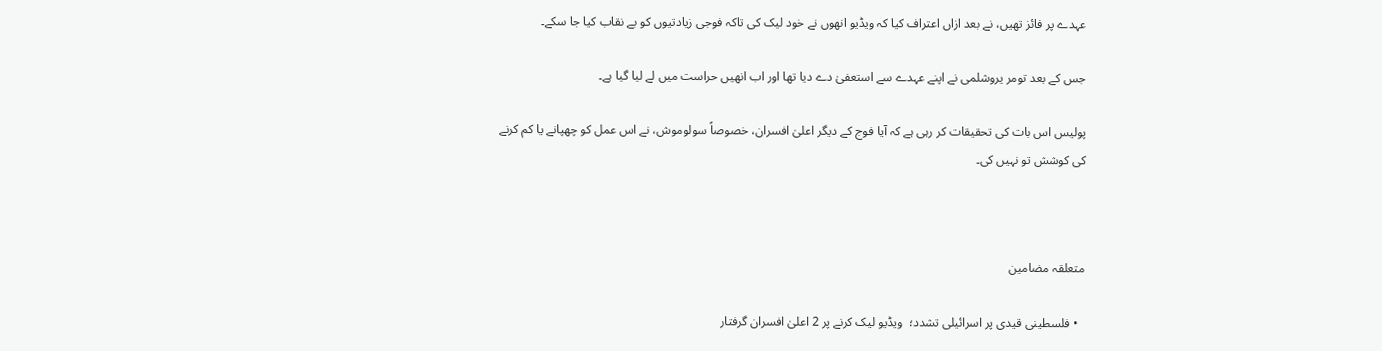عہدے پر فائز تھیں، نے بعد ازاں اعتراف کیا کہ ویڈیو انھوں نے خود لیک کی تاکہ فوجی زیادتیوں کو بے نقاب کیا جا سکے۔

جس کے بعد تومر یروشلمی نے اپنے عہدے سے استعفیٰ دے دیا تھا اور اب انھیں حراست میں لے لیا گیا ہے۔

پولیس اس بات کی تحقیقات کر رہی ہے کہ آیا فوج کے دیگر اعلیٰ افسران، خصوصاً سولوموش، نے اس عمل کو چھپانے یا کم کرنے کی کوشش تو نہیں کی۔



متعلقہ مضامین

  • فلسطینی قیدی پر اسرائیلی تشدد؛  ویڈیو لیک کرنے پر 2 اعلیٰ افسران گرفتار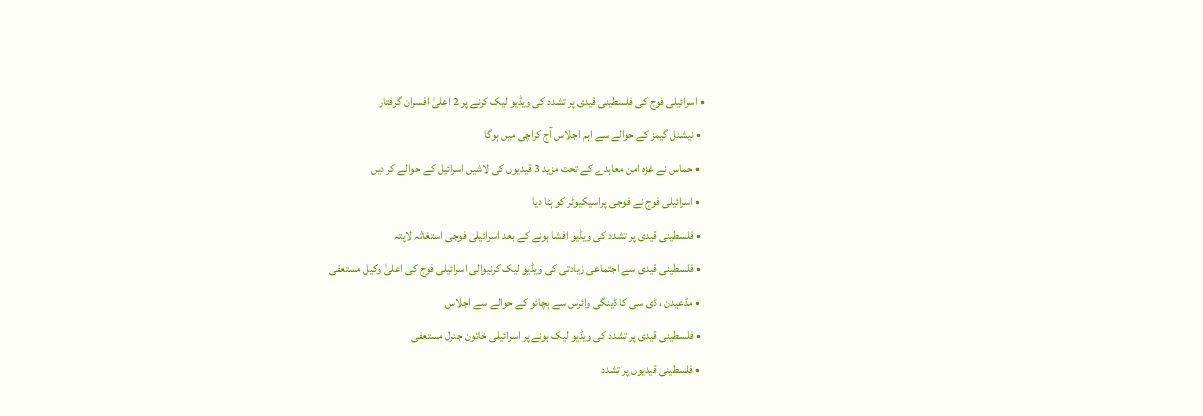• اسرائیلی فوج کی فلسطینی قیدی پر تشدد کی ویڈیو لیک کرنے پر 2 اعلیٰ افسران گرفتار
  • نیشنل گیمز کے حوالے سے اہم اجلاس آج کراچی میں ہوگا
  • حماس نے غزہ امن معاہدے کے تحت مزید 3 قیدیوں کی لاشیں اسرائیل کے حوالے کر دیں
  • اسرائیلی فوج نے فوجی پراسیکیوٹر کو ہٹا دیا
  • فلسطینی قیدی پر تشدد کی ویڈیو افشا ہونے کے بعد اسرائیلی فوجی استغاثہ لاپتہ
  • فلسطینی قیدی سے اجتماعی زیادتی کی ویڈیو لیک کرنیوالی اسرائیلی فوج کی اعلیٰ وکیل مستعفی
  • مڈعیدن ، ڈی سی کا ڈینگی وائرس سے بچائو کے حوالے سے اجلاس
  • فلسطینی قیدی پر تشدد کی ویڈیو لیک ہونے پر اسرائیلی خاتون جنرل مستعفی
  • فلسطینی قیدیوں پر تشدد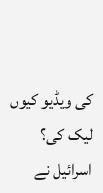کی ویڈیو کیوں لیک کی؟ اسرائیل نے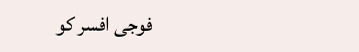فوجی افسر کو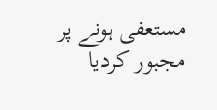مستعفی ہونے پر مجبور کردیا